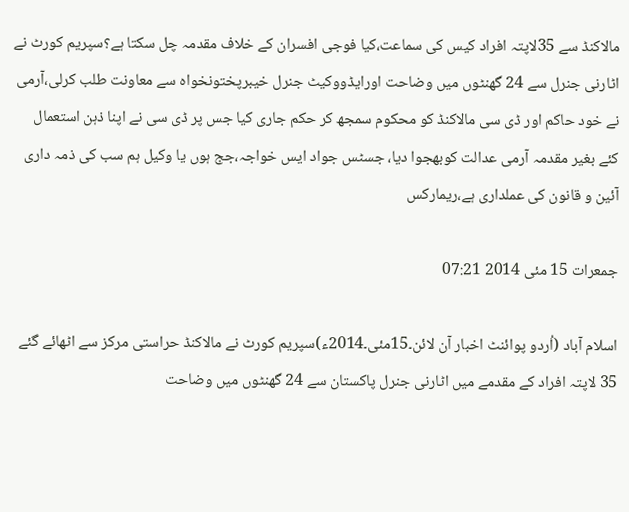مالاکنڈ سے 35لاپتہ افراد کیس کی سماعت،کیا فوجی افسران کے خلاف مقدمہ چل سکتا ہے؟سپریم کورٹ نے اٹارنی جنرل سے 24 گھنٹوں میں وضاحت اورایڈووکیٹ جنرل خیبرپختونخواہ سے معاونت طلب کرلی،آرمی نے خود حاکم اور ڈی سی مالاکنڈ کو محکوم سمجھ کر حکم جاری کیا جس پر ڈی سی نے اپنا ذہن استعمال کئے بغیر مقدمہ آرمی عدالت کوبھجوا دیا، جسٹس جواد ایس خواجہ،جج ہوں یا وکیل ہم سب کی ذمہ داری آئین و قانون کی عملداری ہے،ریمارکس

جمعرات 15 مئی 2014 07:21

اسلام آباد (اُردو پوائنٹ اخبار آن لائن۔15مئی۔2014ء)سپریم کورٹ نے مالاکنڈ حراستی مرکز سے اٹھائے گئے 35 لاپتہ افراد کے مقدمے میں اٹارنی جنرل پاکستان سے 24 گھنٹوں میں وضاحت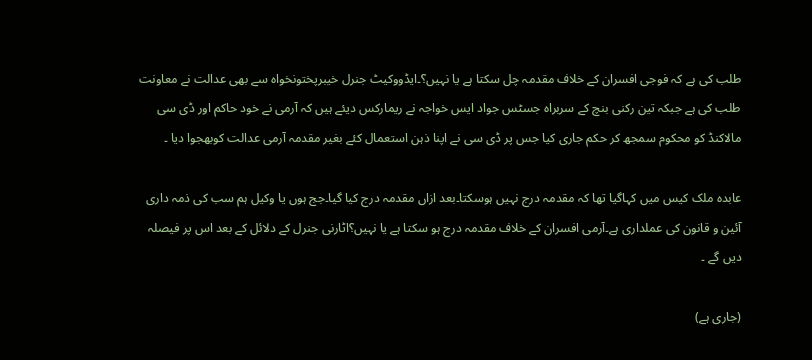طلب کی ہے کہ فوجی افسران کے خلاف مقدمہ چل سکتا ہے یا نہیں؟۔ایڈووکیٹ جنرل خیبرپختونخواہ سے بھی عدالت نے معاونت طلب کی ہے جبکہ تین رکنی بنچ کے سربراہ جسٹس جواد ایس خواجہ نے ریمارکس دیئے ہیں کہ آرمی نے خود حاکم اور ڈی سی مالاکنڈ کو محکوم سمجھ کر حکم جاری کیا جس پر ڈی سی نے اپنا ذہن استعمال کئے بغیر مقدمہ آرمی عدالت کوبھجوا دیا ۔

عابدہ ملک کیس میں کہاگیا تھا کہ مقدمہ درج نہیں ہوسکتا۔بعد ازاں مقدمہ درج کیا گیا۔جج ہوں یا وکیل ہم سب کی ذمہ داری آئین و قانون کی عملداری ہے۔آرمی افسران کے خلاف مقدمہ درج ہو سکتا ہے یا نہیں؟اٹارنی جنرل کے دلائل کے بعد اس پر فیصلہ دیں گے ۔

(جاری ہے)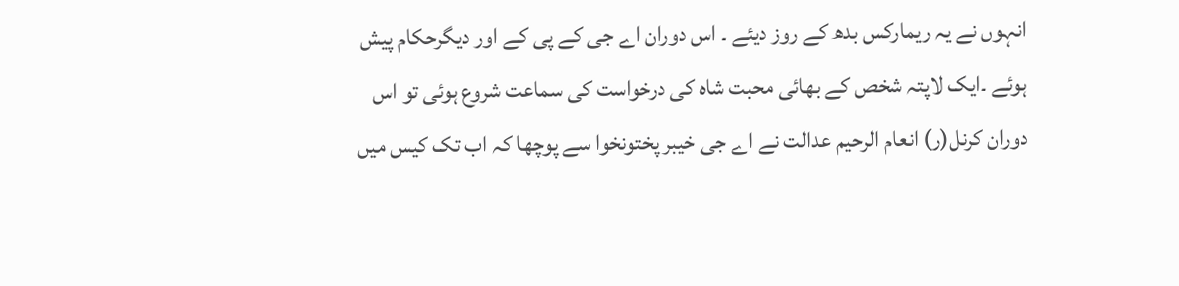انہوں نے یہ ریمارکس بدھ کے روز دیئے ۔ اس دوران اے جی کے پی کے اور دیگرحکام پیش ہوئے ۔ایک لاپتہ شخص کے بھائی محبت شاہ کی درخواست کی سماعت شروع ہوئی تو اس دوران کرنل(ر) انعام الرحیم عدالت نے اے جی خیبر پختونخوا سے پوچھا کہ اب تک کیس میں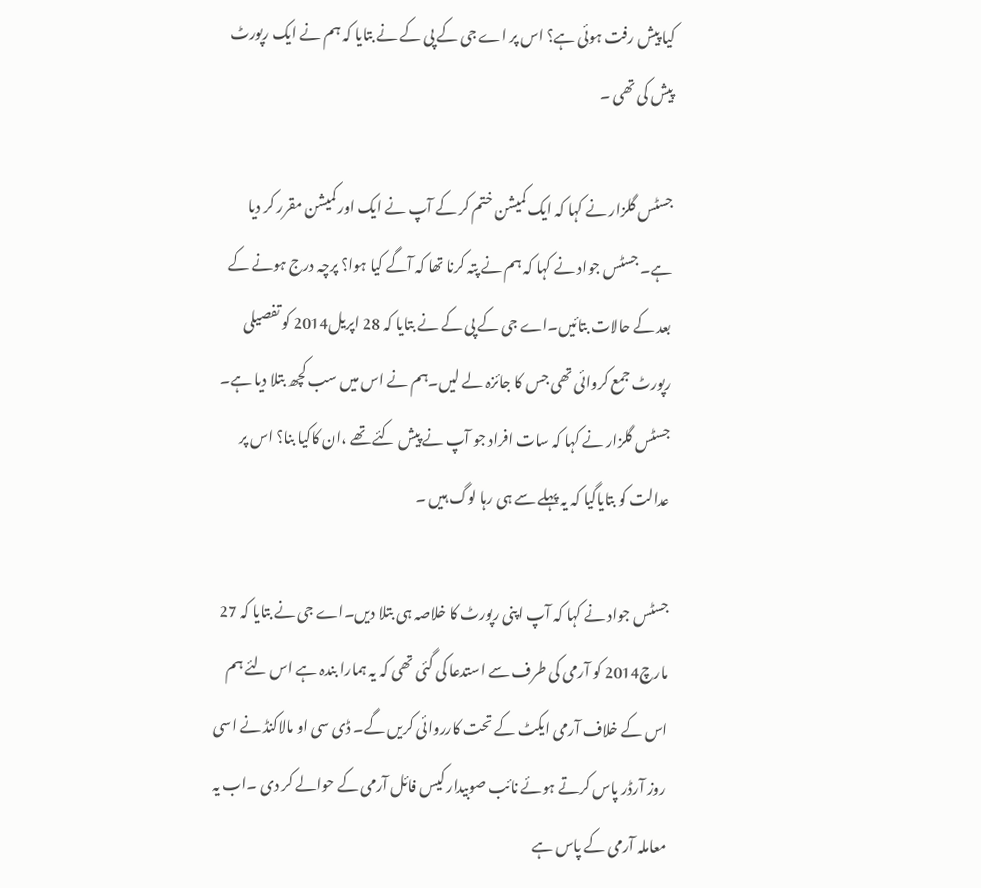کیا پیش رفت ہوئی ہے؟ اس پر اے جی کے پی کے نے بتایا کہ ہم نے ایک رپورٹ پیش کی تھی ۔

جسٹس گلزار نے کہا کہ ایک کمیشن ختم کر کے آپ نے ایک اور کمیشن مقرر کر دیا ہے۔ جسٹس جواد نے کہا کہ ہم نے پتہ کرنا تھا کہ آگے کیا ہوا؟ پرچہ درج ہونے کے بعد کے حالات بتائیں۔اے جی کے پی کے نے بتایا کہ 28 اپریل2014 کو تفصیلی رپورٹ جمع کروائی تھی جس کا جائزہ لے لیں۔ہم نے اس میں سب کچھ بتلا دیا ہے۔ جسٹس گلزار نے کہا کہ سات افراد جو آپ نے پیش کئے تھے ،ان کاکیا بنا؟ اس پر عدالت کو بتایاگیا کہ یہ پہلے سے ہی رہا لوگ ہیں ۔

جسٹس جواد نے کہا کہ آپ اپنی رپورٹ کا خلاصہ ہی بتلا دیں۔اے جی نے بتایا کہ 27 مارچ2014 کو آرمی کی طرف سے استدعا کی گئی تھی کہ یہ ہمارا بندہ ہے اس لئے ہم اس کے خلاف آرمی ایکٹ کے تحت کارروائی کریں گے۔ ڈی سی او مالاکنڈ نے اسی روز آرڈر پاس کرتے ہوئے نائب صوبیدار کیس فائل آرمی کے حوالے کر دی ۔اب یہ معاملہ آرمی کے پاس ہے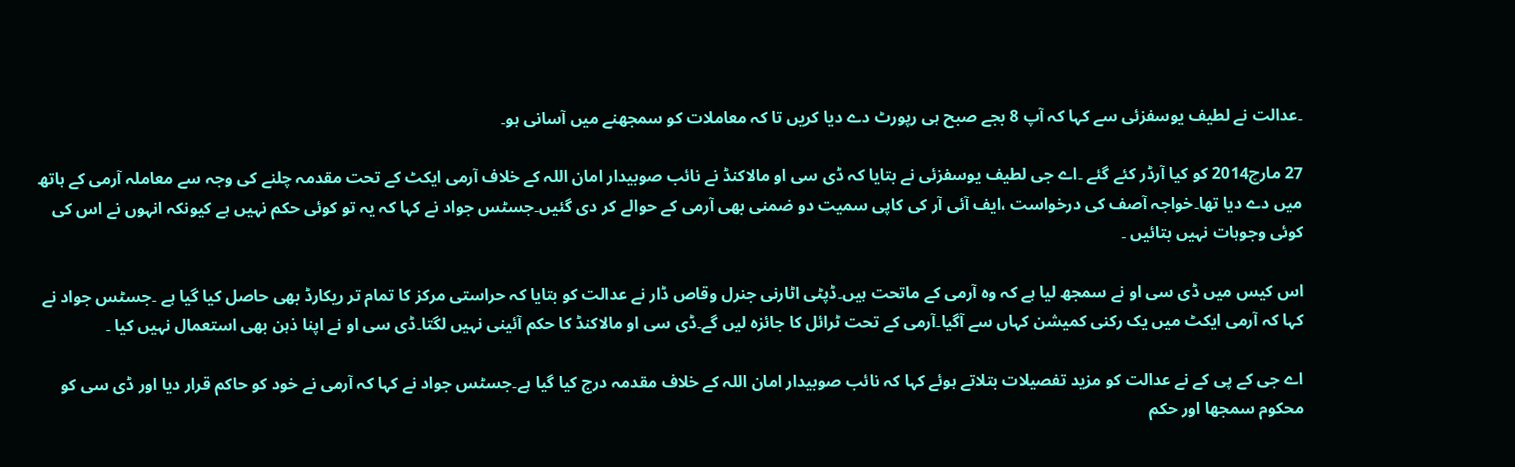۔عدالت نے لطیف یوسفزئی سے کہا کہ آپ 8 بجے صبح ہی رپورٹ دے دیا کریں تا کہ معاملات کو سمجھنے میں آسانی ہو۔

27 مارچ2014 کو کیا آرڈر کئے گئے ۔اے جی لطیف یوسفزئی نے بتایا کہ ڈی سی او مالاکنڈ نے نائب صوبیدار امان اللہ کے خلاف آرمی ایکٹ کے تحت مقدمہ چلنے کی وجہ سے معاملہ آرمی کے ہاتھ میں دے دیا تھا۔خواجہ آصف کی درخواست ،ایف آئی آر کی کاپی سمیت دو ضمنی بھی آرمی کے حوالے کر دی گئیں۔جسٹس جواد نے کہا کہ یہ تو کوئی حکم نہیں ہے کیونکہ انہوں نے اس کی کوئی وجوہات نہیں بتائیں ۔

اس کیس میں ڈی سی او نے سمجھ لیا ہے کہ وہ آرمی کے ماتحت ہیں۔ڈپٹی اٹارنی جنرل وقاص ڈار نے عدالت کو بتایا کہ حراستی مرکز کا تمام تر ریکارڈ بھی حاصل کیا گیا ہے ۔جسٹس جواد نے کہا کہ آرمی ایکٹ میں یک رکنی کمیشن کہاں سے آگیا۔آرمی کے تحت ٹرائل کا جائزہ لیں گے۔ڈی سی او مالاکنڈ کا حکم آئینی نہیں لگتا۔ڈی سی او نے اپنا ذہن بھی استعمال نہیں کیا ۔

اے جی کے پی کے نے عدالت کو مزید تفصیلات بتلاتے ہوئے کہا کہ نائب صوبیدار امان اللہ کے خلاف مقدمہ درج کیا گیا ہے۔جسٹس جواد نے کہا کہ آرمی نے خود کو حاکم قرار دیا اور ڈی سی کو محکوم سمجھا اور حکم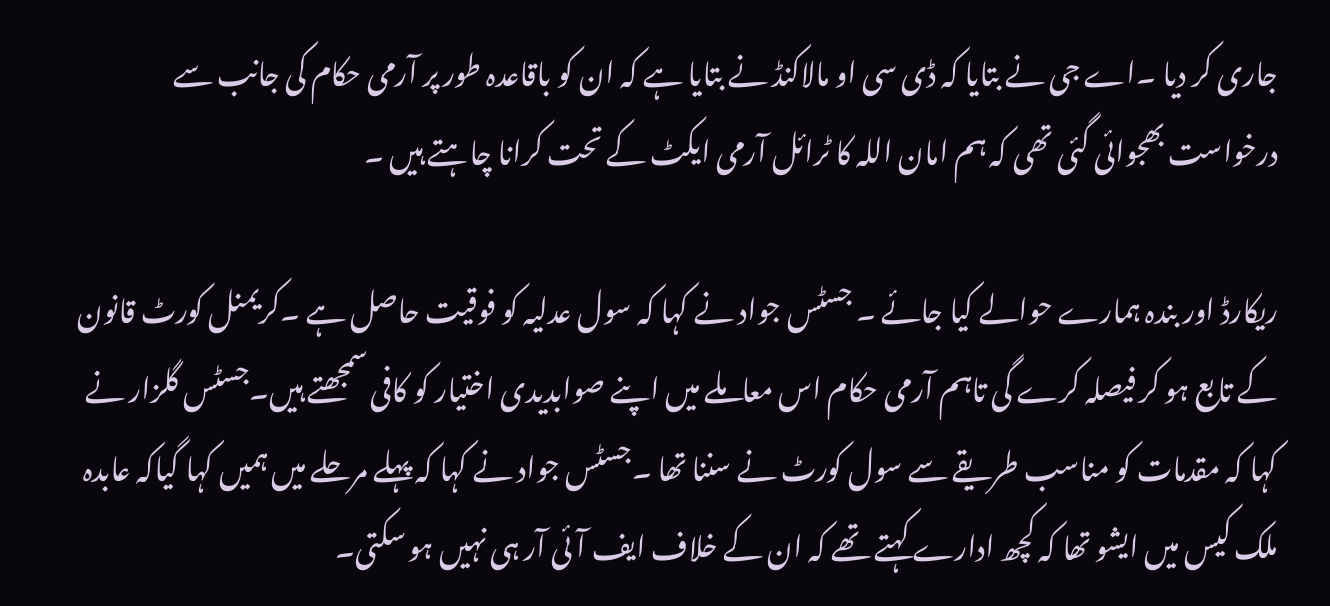جاری کر دیا ۔اے جی نے بتایا کہ ڈی سی او مالاکنڈ نے بتایا ہے کہ ان کو باقاعدہ طور پر آرمی حکام کی جانب سے درخواست بھجوائی گئی تھی کہ ہم امان اللہ کا ٹرائل آرمی ایکٹ کے تحت کرانا چاہتے ہیں ۔

ریکارڈ اور بندہ ہمارے حوالے کیا جائے ۔ جسٹس جواد نے کہا کہ سول عدلیہ کو فوقیت حاصل ہے ۔کریمنل کورٹ قانون کے تابع ہو کر فیصلہ کرے گی تاہم آرمی حکام اس معاملے میں اپنے صوابدیدی اختیار کو کافی سمجھتے ہیں۔جسٹس گلزار نے کہا کہ مقدمات کو مناسب طریقے سے سول کورٹ نے سننا تھا ۔جسٹس جواد نے کہا کہ پہلے مرحلے میں ہمیں کہا گیاکہ عابدہ ملک کیس میں ایشو تھا کہ کچھ ادارے کہتے تھے کہ ان کے خلاف ایف آئی آر ہی نہیں ہو سکتی۔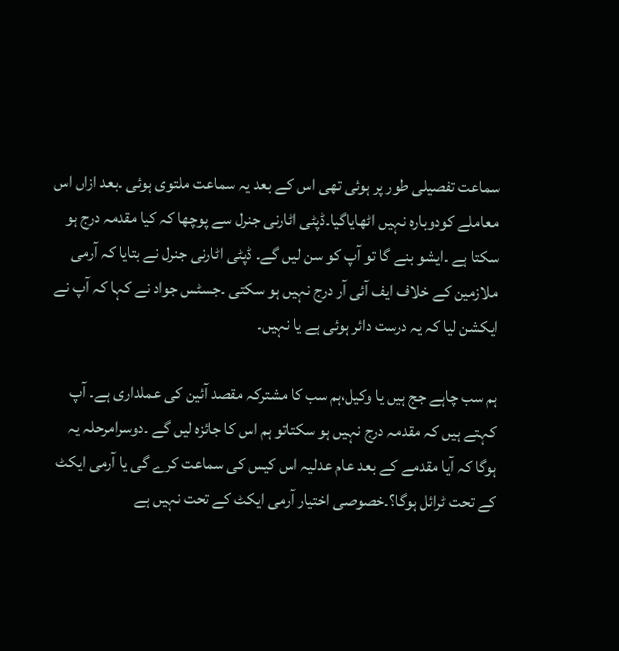سماعت تفصیلی طور پر ہوئی تھی اس کے بعد یہ سماعت ملتوی ہوئی ۔بعد ازاں اس معاملے کودوبارہ نہیں اٹھایاگیا۔ڈپٹی اٹارنی جنرل سے پوچھا کہ کیا مقدمہ درج ہو سکتا ہے ۔ایشو بنے گا تو آپ کو سن لیں گے۔ ڈپٹی اٹارنی جنرل نے بتایا کہ آرمی ملازمین کے خلاف ایف آئی آر درج نہیں ہو سکتی ۔جسٹس جواد نے کہا کہ آپ نے ایکشن لیا کہ یہ درست دائر ہوئی ہے یا نہیں۔

ہم سب چاہے جج ہیں یا وکیل،ہم سب کا مشترکہ مقصد آئین کی عملداری ہے۔ آپ کہتے ہیں کہ مقدمہ درج نہیں ہو سکتاتو ہم اس کا جائزہ لیں گے ۔دوسرامرحلہ یہ ہوگا کہ آیا مقدمے کے بعد عام عدلیہ اس کیس کی سماعت کرے گی یا آرمی ایکٹ کے تحت ٹرائل ہوگا؟۔خصوصی اختیار آرمی ایکٹ کے تحت نہیں ہے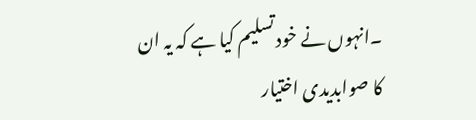۔انہوں نے خود تسلیم کیا ہے کہ یہ ان کا صوابدیدی اختیار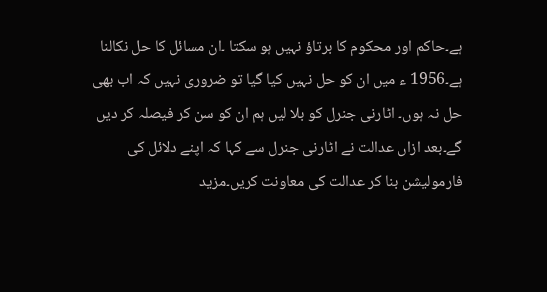ہے۔حاکم اور محکوم کا برتاؤ نہیں ہو سکتا ۔ان مسائل کا حل نکالنا ہے۔1956 ء میں ان کو حل نہیں کیا گیا تو ضروری نہیں کہ اب بھی حل نہ ہوں۔ اٹارنی جنرل کو بلا لیں ہم ان کو سن کر فیصلہ کر دیں گے۔بعد ازاں عدالت نے اٹارنی جنرل سے کہا کہ اپنے دلائل کی فارمولیشن بنا کر عدالت کی معاونت کریں۔مزید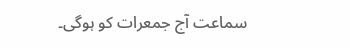سماعت آج جمعرات کو ہوگی۔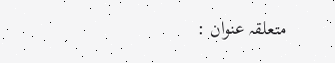متعلقہ عنوان :